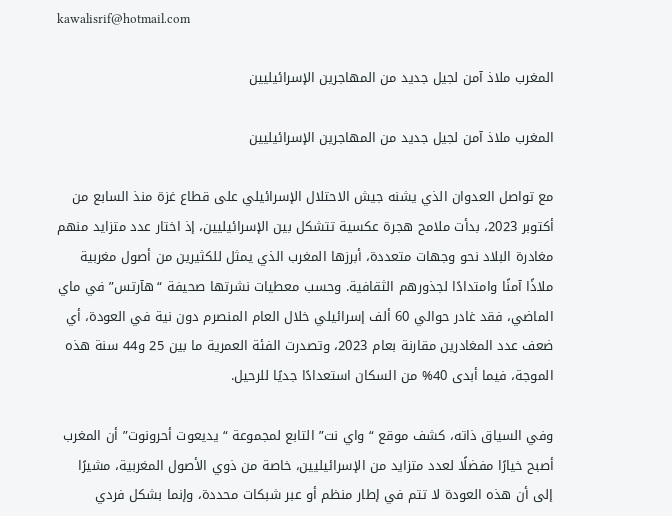kawalisrif@hotmail.com

المغرب ملاذ آمن لجيل جديد من المهاجرين الإسرائيليين

المغرب ملاذ آمن لجيل جديد من المهاجرين الإسرائيليين

مع تواصل العدوان الذي يشنه جيش الاحتلال الإسرائيلي على قطاع غزة منذ السابع من أكتوبر 2023، بدأت ملامح هجرة عكسية تتشكل بين الإسرائيليين، إذ اختار عدد متزايد منهم مغادرة البلاد نحو وجهات متعددة، أبرزها المغرب الذي يمثل للكثيرين من أصول مغربية ملاذًا آمنًا وامتدادًا لجذورهم الثقافية. وحسب معطيات نشرتها صحيفة “هآرتس” في ماي الماضي، فقد غادر حوالي 60 ألف إسرائيلي خلال العام المنصرم دون نية في العودة، أي ضعف عدد المغادرين مقارنة بعام 2023، وتصدرت الفئة العمرية ما بين 25 و44 سنة هذه الموجة، فيما أبدى 40% من السكان استعدادًا جديًا للرحيل.

وفي السياق ذاته، كشف موقع “واي نت” التابع لمجموعة “يديعوت أحرونوت” أن المغرب أصبح خيارًا مفضلًا لعدد متزايد من الإسرائيليين، خاصة من ذوي الأصول المغربية، مشيرًا إلى أن هذه العودة لا تتم في إطار منظم أو عبر شبكات محددة، وإنما بشكل فردي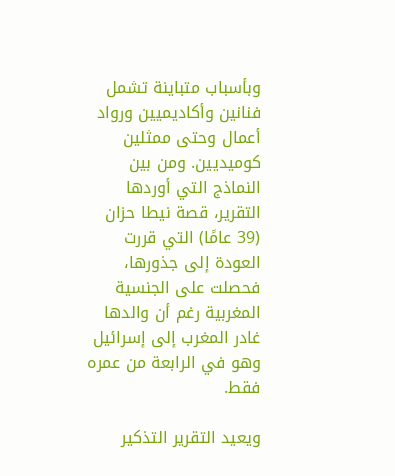وبأسباب متباينة تشمل فنانين وأكاديميين ورواد أعمال وحتى ممثلين كوميديين. ومن بين النماذج التي أوردها التقرير، قصة نيطا حزان (39 عامًا) التي قررت العودة إلى جذورها، فحصلت على الجنسية المغربية رغم أن والدها غادر المغرب إلى إسرائيل وهو في الرابعة من عمره فقط.

ويعيد التقرير التذكير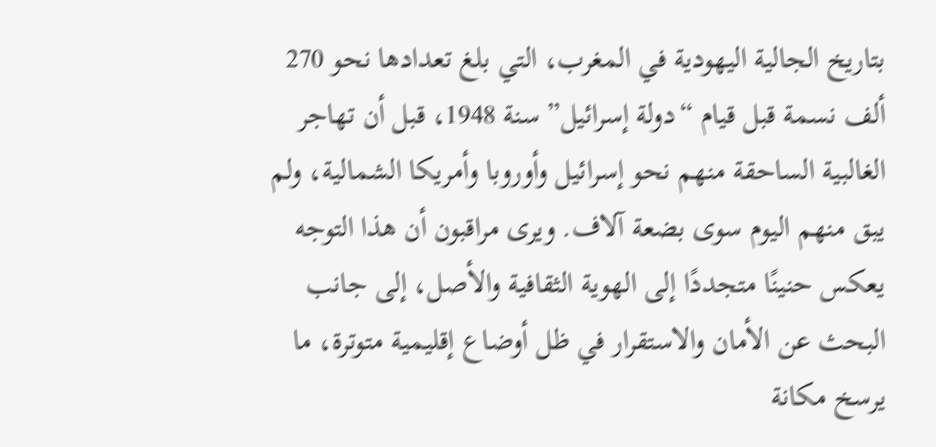بتاريخ الجالية اليهودية في المغرب، التي بلغ تعدادها نحو 270 ألف نسمة قبل قيام “دولة إسرائيل” سنة 1948، قبل أن تهاجر الغالبية الساحقة منهم نحو إسرائيل وأوروبا وأمريكا الشمالية، ولم يبق منهم اليوم سوى بضعة آلاف. ويرى مراقبون أن هذا التوجه يعكس حنينًا متجددًا إلى الهوية الثقافية والأصل، إلى جانب البحث عن الأمان والاستقرار في ظل أوضاع إقليمية متوترة، ما يرسخ مكانة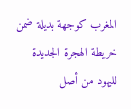المغرب كوجهة بديلة ضمن خريطة الهجرة الجديدة لليهود من أصل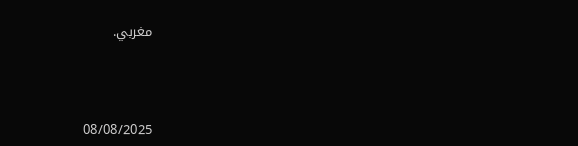مغربي.



08/08/2025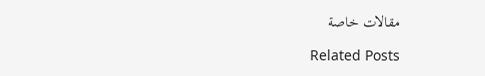مقالات خاصة

Related Posts